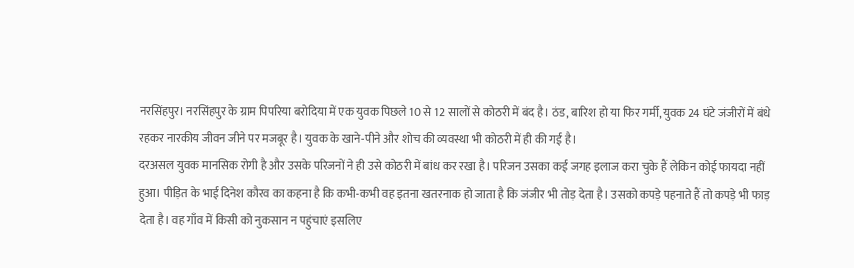नरसिंहपुर। नरसिंहपुर के ग्राम पिपरिया बरोदिया में एक युवक पिछले 10 से 12 सालों से कोठरी में बंद है। ठंड, बारिश हो या फिर गर्मी, युवक 24 घंटे जंजीरों में बंधे रहकर नारकीय जीवन जीने पर मजबूर है। युवक के खाने-पीने और शोच की व्यवस्था भी कोठरी में ही की गई है।
दरअसल युवक मानसिक रोगी है और उसके परिजनों ने ही उसे कोठरी में बांध कर रखा है। परिजन उसका कई जगह इलाज करा चुके हैं लेकिन कोई फायदा नहीं हुआ। पीड़ित के भाई दिनेश कौरव का कहना है कि कभी-कभी वह इतना खतरनाक हो जाता है कि जंजीर भी तोड़ देता है। उसको कपड़े पहनाते हैं तो कपड़े भी फाड़ देता है। वह गाँव में किसी को नुकसान न पहुंचाएं इसलिए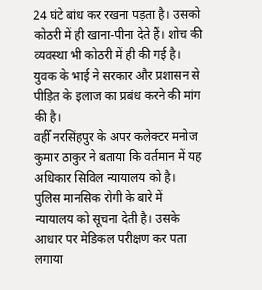24 घंटे बांध कर रखना पड़ता है। उसको कोठरी में ही खाना-पीना देते हैं। शोच की व्यवस्था भी कोठरी में ही की गई है। युवक के भाई ने सरकार और प्रशासन से पीड़ित के इलाज का प्रबंध करने की मांग की है।
वहीँ नरसिंहपुर के अपर कलेक्टर मनोज कुमार ठाकुर ने बताया कि वर्तमान में यह अधिकार सिविल न्यायालय को है। पुलिस मानसिक रोगी के बारे में न्यायालय को सूचना देती है। उसके आधार पर मेडिकल परीक्षण कर पता लगाया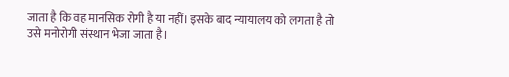जाता है कि वह मानसिक रोगी है या नहीं। इसके बाद न्यायालय को लगता है तो उसे मनोरोगी संस्थान भेजा जाता है।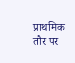प्राथमिक तौर पर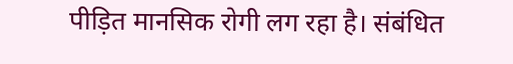पीड़ित मानसिक रोगी लग रहा है। संबंधित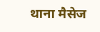थाना मैसेज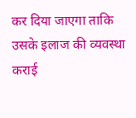कर दिया जाएगा ताकि उसके इलाज की व्यवस्था कराई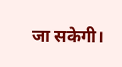जा सकेगी।